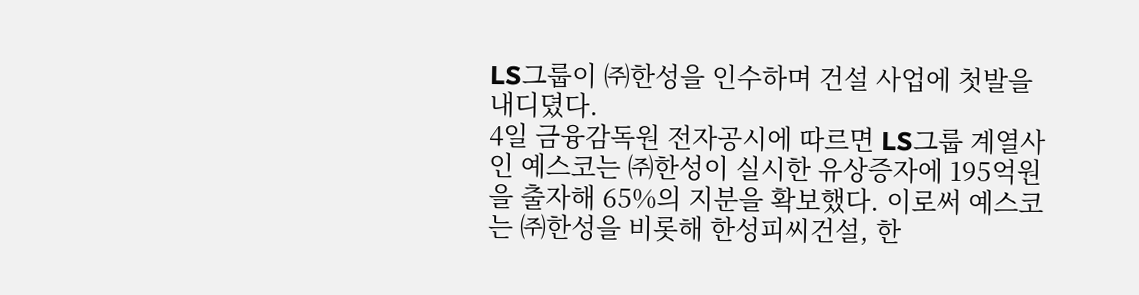LS그룹이 ㈜한성을 인수하며 건설 사업에 첫발을 내디뎠다.
4일 금융감독원 전자공시에 따르면 LS그룹 계열사인 예스코는 ㈜한성이 실시한 유상증자에 195억원을 출자해 65%의 지분을 확보했다. 이로써 예스코는 ㈜한성을 비롯해 한성피씨건설, 한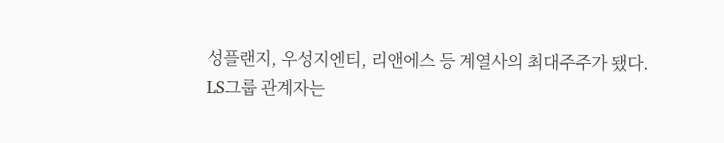성플랜지, 우성지엔티, 리앤에스 등 계열사의 최대주주가 됐다.
LS그룹 관계자는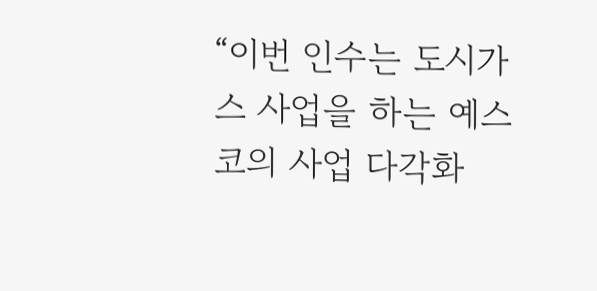“이번 인수는 도시가스 사업을 하는 예스코의 사업 다각화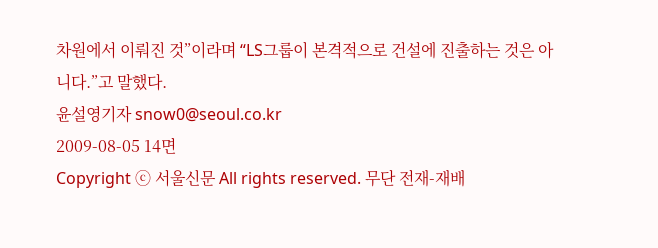차원에서 이뤄진 것”이라며 “LS그룹이 본격적으로 건설에 진출하는 것은 아니다.”고 말했다.
윤설영기자 snow0@seoul.co.kr
2009-08-05 14면
Copyright ⓒ 서울신문 All rights reserved. 무단 전재-재배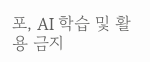포, AI 학습 및 활용 금지